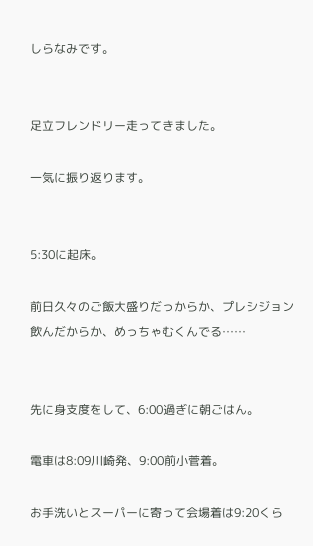しらなみです。


足立フレンドリー走ってきました。

一気に振り返ります。


5:30に起床。

前日久々のご飯大盛りだっからか、プレシジョン飲んだからか、めっちゃむくんでる……


先に身支度をして、6:00過ぎに朝ごはん。

電車は8:09川崎発、9:00前小菅着。

お手洗いとスーパーに寄って会場着は9:20くら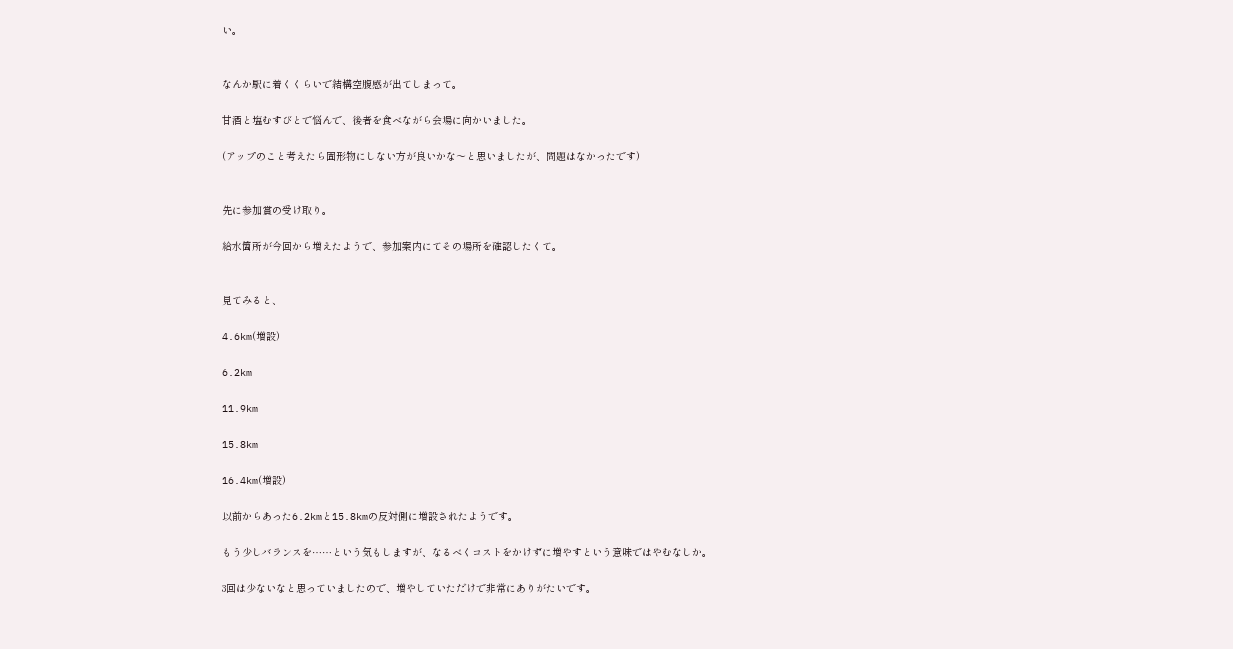い。


なんか駅に着くくらいで結構空腹感が出てしまって。

甘酒と塩むすびとで悩んで、後者を食べながら会場に向かいました。

(アップのこと考えたら固形物にしない方が良いかな〜と思いましたが、問題はなかったです)


先に参加賞の受け取り。

給水箇所が今回から増えたようで、参加案内にてその場所を確認したくて。


見てみると、

4.6km(増設)

6.2km

11.9km

15.8km

16.4km(増設)

以前からあった6.2kmと15.8kmの反対側に増設されたようです。

もう少しバランスを……という気もしますが、なるべくコストをかけずに増やすという意味ではやむなしか。

3回は少ないなと思っていましたので、増やしていただけで非常にありがたいです。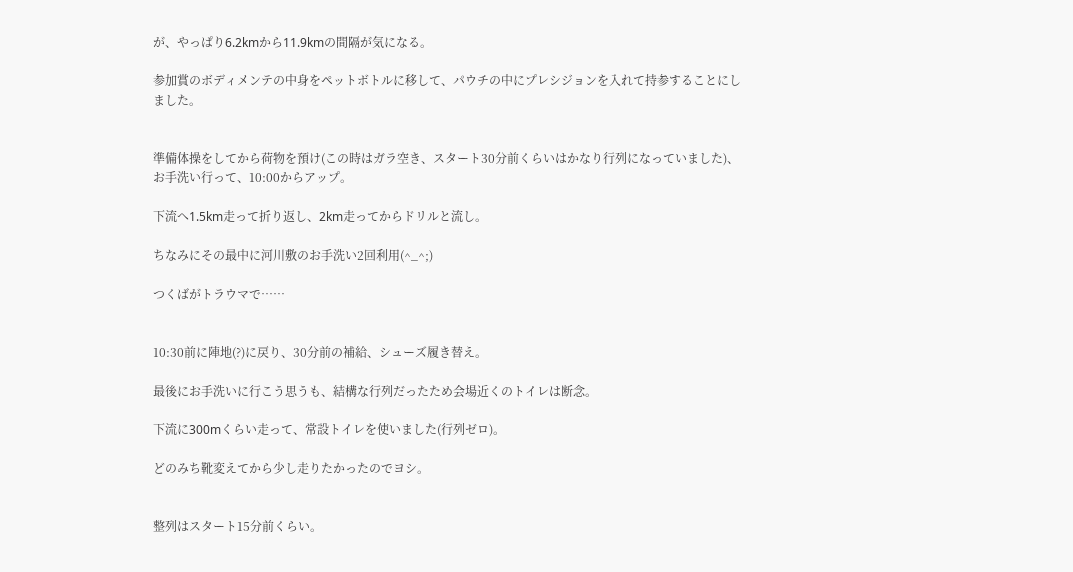が、やっぱり6.2kmから11.9kmの間隔が気になる。

参加賞のボディメンテの中身をペットボトルに移して、パウチの中にプレシジョンを入れて持参することにしました。


準備体操をしてから荷物を預け(この時はガラ空き、スタート30分前くらいはかなり行列になっていました)、お手洗い行って、10:00からアップ。

下流へ1.5km走って折り返し、2km走ってからドリルと流し。

ちなみにその最中に河川敷のお手洗い2回利用(^_^;)

つくばがトラウマで……


10:30前に陣地(?)に戻り、30分前の補給、シューズ履き替え。

最後にお手洗いに行こう思うも、結構な行列だったため会場近くのトイレは断念。

下流に300mくらい走って、常設トイレを使いました(行列ゼロ)。

どのみち靴変えてから少し走りたかったのでヨシ。


整列はスタート15分前くらい。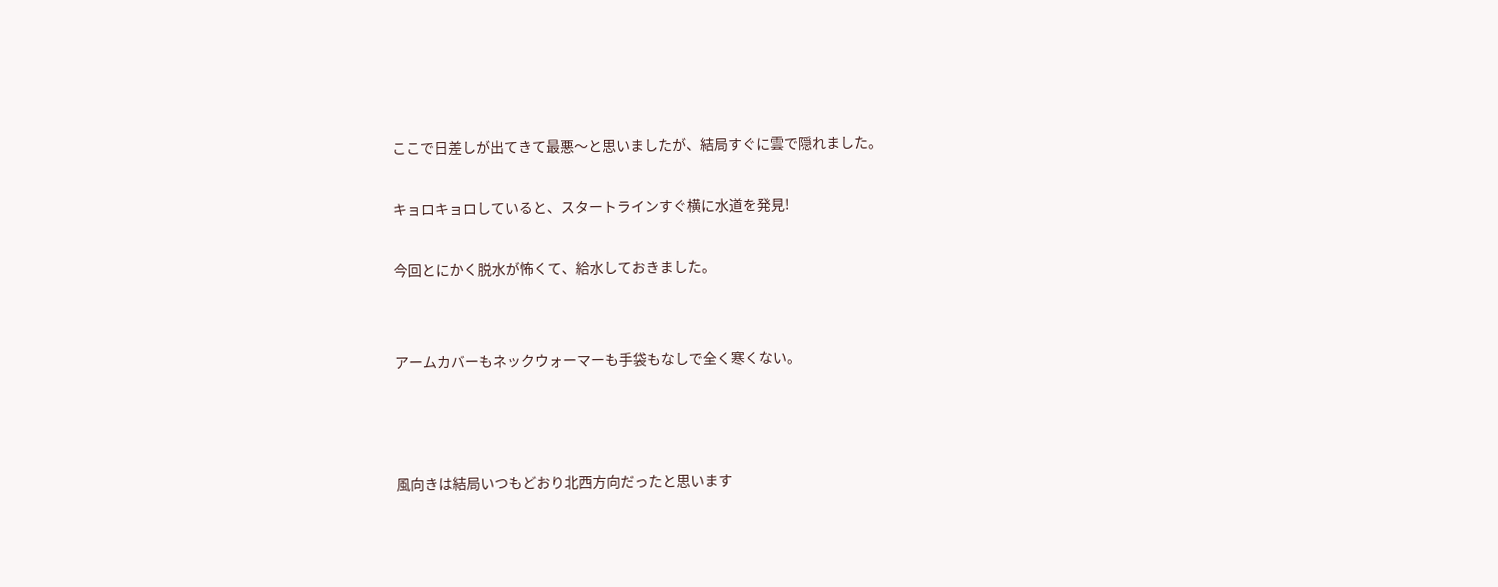ここで日差しが出てきて最悪〜と思いましたが、結局すぐに雲で隠れました。

キョロキョロしていると、スタートラインすぐ横に水道を発見!

今回とにかく脱水が怖くて、給水しておきました。


アームカバーもネックウォーマーも手袋もなしで全く寒くない。



風向きは結局いつもどおり北西方向だったと思います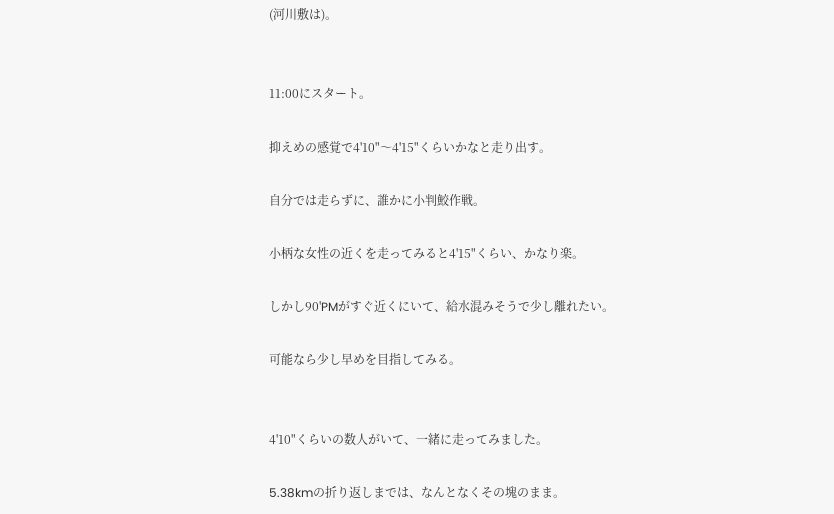(河川敷は)。


11:00にスタート。

抑えめの感覚で4'10"〜4'15"くらいかなと走り出す。

自分では走らずに、誰かに小判鮫作戦。

小柄な女性の近くを走ってみると4'15"くらい、かなり楽。

しかし90'PMがすぐ近くにいて、給水混みそうで少し離れたい。

可能なら少し早めを目指してみる。


4'10"くらいの数人がいて、一緒に走ってみました。

5.38kmの折り返しまでは、なんとなくその塊のまま。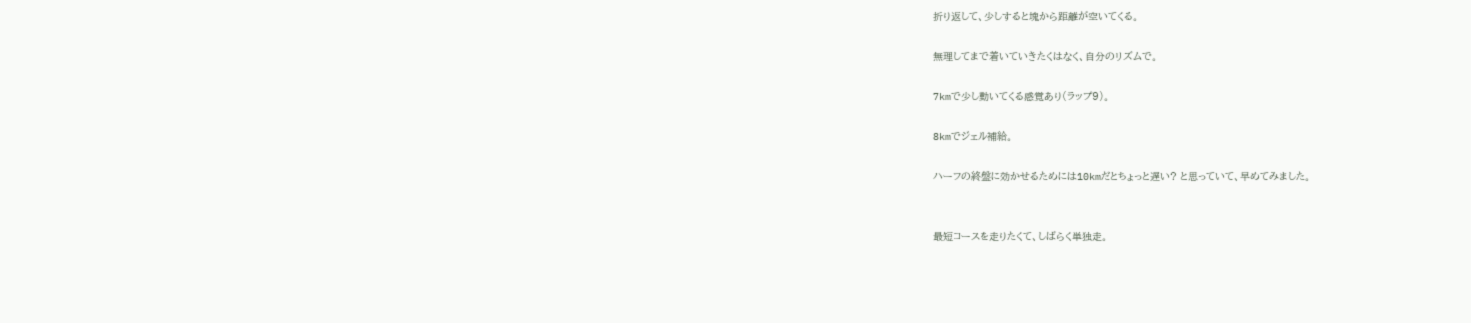折り返して、少しすると塊から距離が空いてくる。

無理してまで着いていきたくはなく、自分のリズムで。

7kmで少し動いてくる感覚あり(ラップ9)。

8kmでジェル補給。

ハーフの終盤に効かせるためには10kmだとちょっと遅い? と思っていて、早めてみました。


最短コースを走りたくて、しばらく単独走。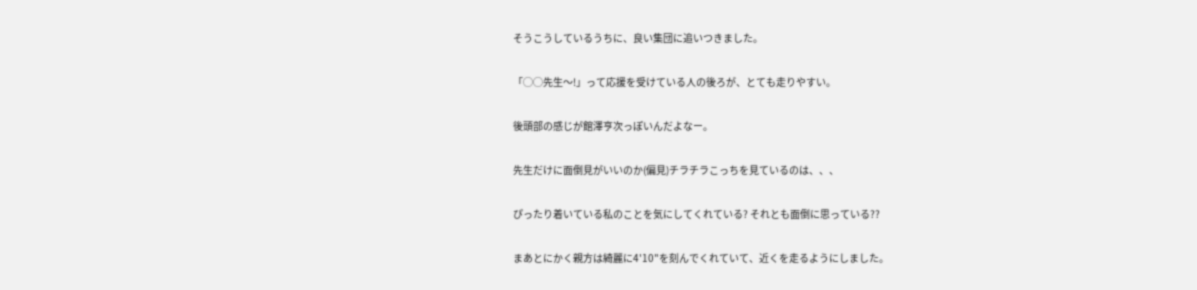そうこうしているうちに、良い集団に追いつきました。

「◯◯先生〜!」って応援を受けている人の後ろが、とても走りやすい。

後頭部の感じが館澤亨次っぽいんだよなー。

先生だけに面倒見がいいのか(偏見)チラチラこっちを見ているのは、、、

ぴったり着いている私のことを気にしてくれている? それとも面倒に思っている??

まあとにかく親方は綺麗に4'10"を刻んでくれていて、近くを走るようにしました。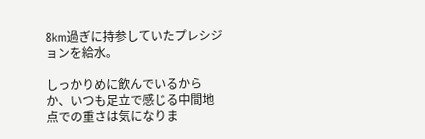8km過ぎに持参していたプレシジョンを給水。

しっかりめに飲んでいるからか、いつも足立で感じる中間地点での重さは気になりま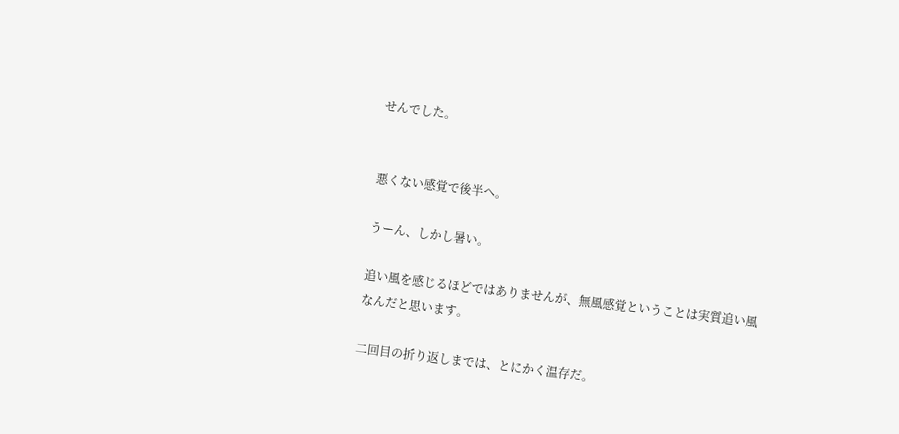せんでした。


悪くない感覚で後半へ。

うーん、しかし暑い。

追い風を感じるほどではありませんが、無風感覚ということは実質追い風なんだと思います。

二回目の折り返しまでは、とにかく温存だ。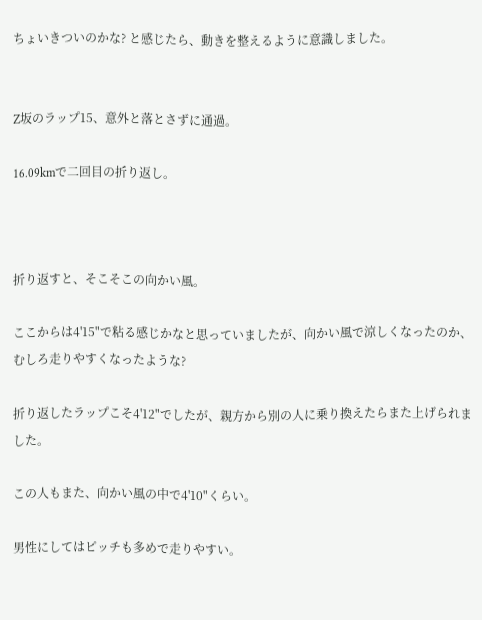ちょいきついのかな? と感じたら、動きを整えるように意識しました。


Z坂のラップ15、意外と落とさずに通過。

16.09kmで二回目の折り返し。



折り返すと、そこそこの向かい風。

ここからは4'15"で粘る感じかなと思っていましたが、向かい風で涼しくなったのか、むしろ走りやすくなったような?

折り返したラップこそ4'12"でしたが、親方から別の人に乗り換えたらまた上げられました。

この人もまた、向かい風の中で4'10"くらい。

男性にしてはピッチも多めで走りやすい。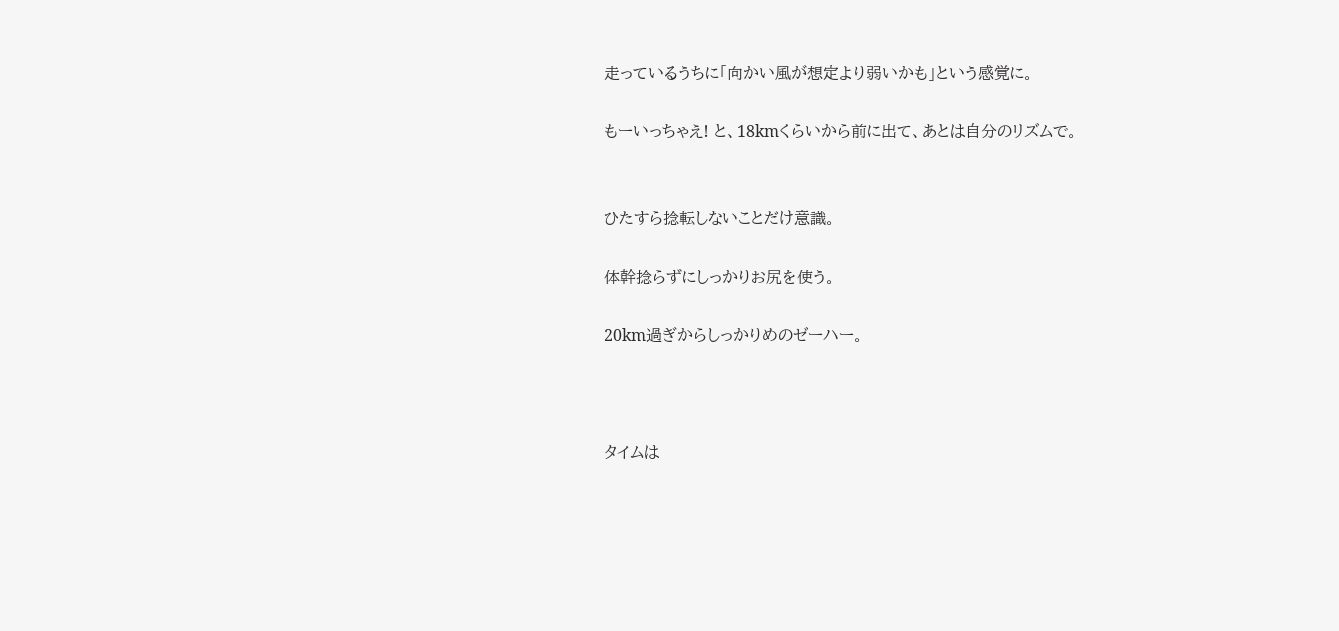走っているうちに「向かい風が想定より弱いかも」という感覚に。

もーいっちゃえ! と、18kmくらいから前に出て、あとは自分のリズムで。


ひたすら捻転しないことだけ意識。

体幹捻らずにしっかりお尻を使う。

20km過ぎからしっかりめのゼーハー。



タイムは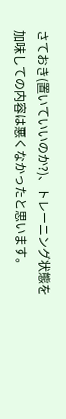さておき(置いていいのか?)、トレーニング状態を加味しての内容は悪くなかったと思います。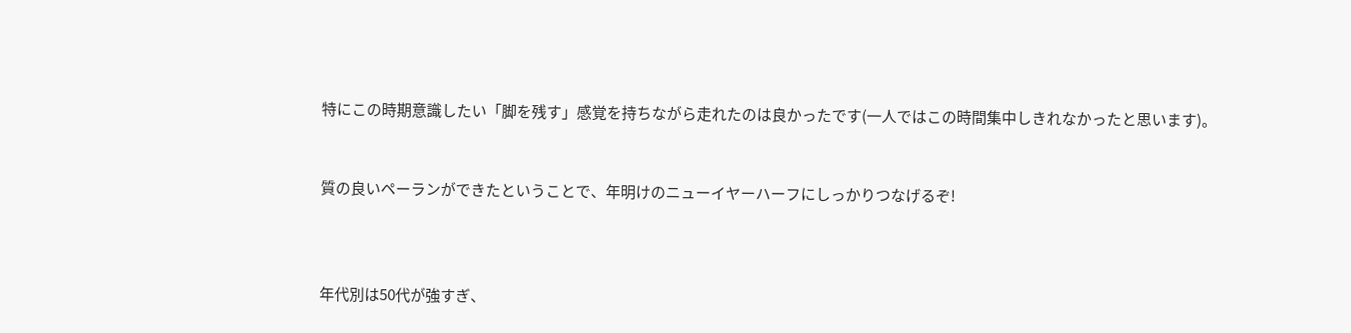特にこの時期意識したい「脚を残す」感覚を持ちながら走れたのは良かったです(一人ではこの時間集中しきれなかったと思います)。


質の良いペーランができたということで、年明けのニューイヤーハーフにしっかりつなげるぞ!



年代別は50代が強すぎ、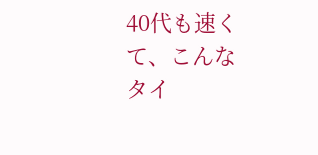40代も速くて、こんなタイ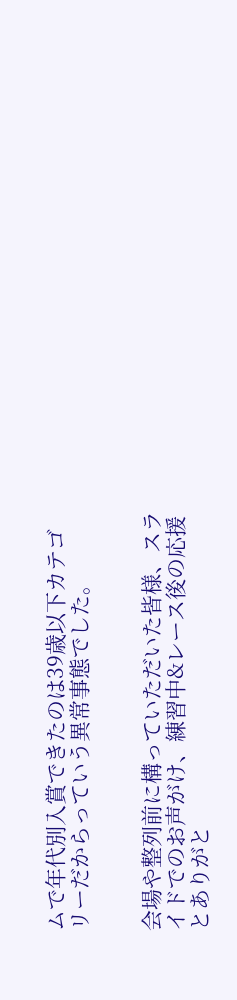ムで年代別入賞できたのは39歳以下カテゴリーだからっていう異常事態でした。


会場や整列前に構っていただいた皆様、スライドでのお声がけ、練習中&レース後の応援とありがと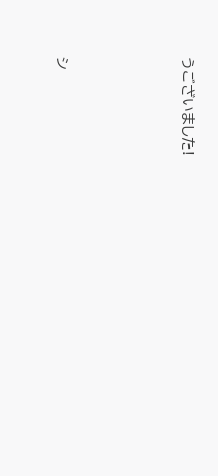うございました!




シ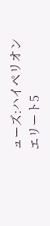ューズ:ハイペリオンエリート5